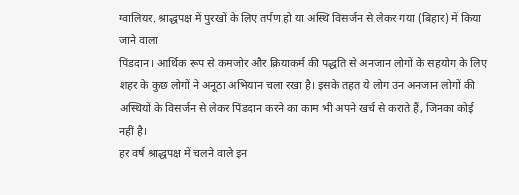ग्वालियर. श्राद्धपक्ष में पुरखों के लिए तर्पण हो या अस्थि विसर्जन से लेकर गया (बिहार) में किया जाने वाला
पिंडदान। आर्थिक रूप से कमजोर और क्रियाकर्म की पद्धति से अनजान लोगों के सहयोग के लिए शहर के कुछ लोगों ने अनूठा अभियान चला रखा है। इसके तहत ये लोग उन अनजान लोगों की अस्थियों के विसर्जन से लेकर पिंडदान करने का काम भी अपने खर्च से कराते हैं, जिनका कोई नहीं है।
हर वर्ष श्राद्धपक्ष में चलने वाले इन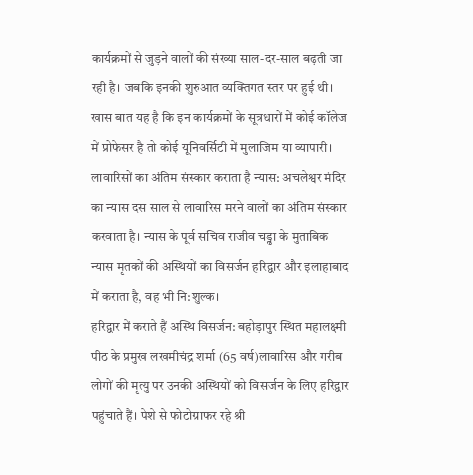कार्यक्रमों से जुड़ने वालों की संख्या साल-दर-साल बढ़ती जा रही है। जबकि इनकी शुरुआत व्यक्तिगत स्तर पर हुई थी। खास बात यह है कि इन कार्यक्रमों के सूत्रधारों में कोई कॉलेज में प्रोफेसर है तो कोई यूनिवर्सिटी में मुलाजिम या व्यापारी।
लावारिसों का अंतिम संस्कार कराता है न्यास: अचलेश्वर मंदिर का न्यास दस साल से लावारिस मरने वालों का अंतिम संस्कार करवाता है। न्यास के पूर्व सचिव राजीव चड्ढा के मुताबिक न्यास मृतकों की अस्थियों का विसर्जन हरिद्वार और इलाहाबाद में कराता है, वह भी नि:शुल्क।
हरिद्वार में कराते हैं अस्थि विसर्जन: बहोड़ापुर स्थित महालक्ष्मी पीठ के प्रमुख लखमीचंद्र शर्मा (65 वर्ष)लावारिस और गरीब लोगों की मृत्यु पर उनकी अस्थियों को विसर्जन के लिए हरिद्वार पहुंचाते हैं। पेशे से फोटोग्राफर रहे श्री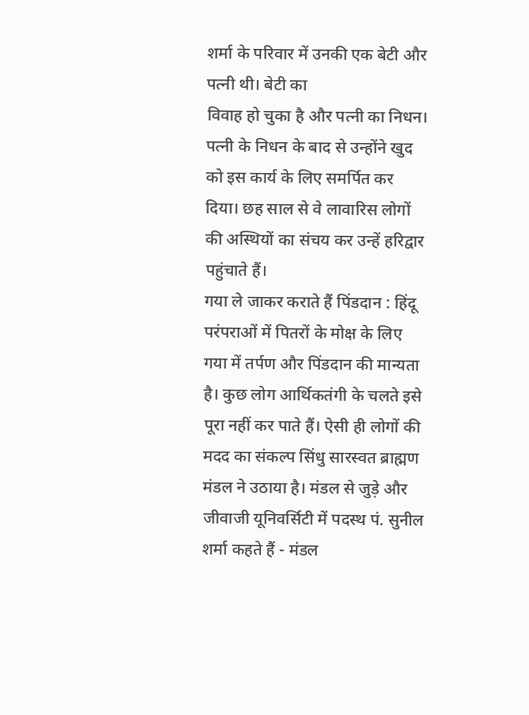शर्मा के परिवार में उनकी एक बेटी और पत्नी थी। बेटी का
विवाह हो चुका है और पत्नी का निधन। पत्नी के निधन के बाद से उन्होंने खुद को इस कार्य के लिए समर्पित कर दिया। छह साल से वे लावारिस लोगों की अस्थियों का संचय कर उन्हें हरिद्वार पहुंचाते हैं।
गया ले जाकर कराते हैं पिंडदान : हिंदू परंपराओं में पितरों के मोक्ष के लिए गया में तर्पण और पिंडदान की मान्यता है। कुछ लोग आर्थिकतंगी के चलते इसे पूरा नहीं कर पाते हैं। ऐसी ही लोगों की मदद का संकल्प सिंधु सारस्वत ब्राह्मण मंडल ने उठाया है। मंडल से जुड़े और जीवाजी यूनिवर्सिटी में पदस्थ पं. सुनील शर्मा कहते हैं - मंडल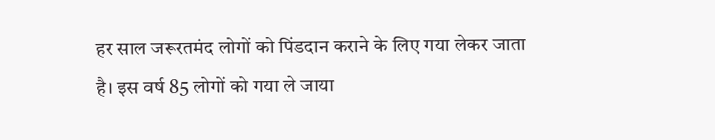हर साल जरूरतमंद लोगों को पिंडदान कराने के लिए गया लेकर जाता है। इस वर्ष 85 लोगों को गया ले जाया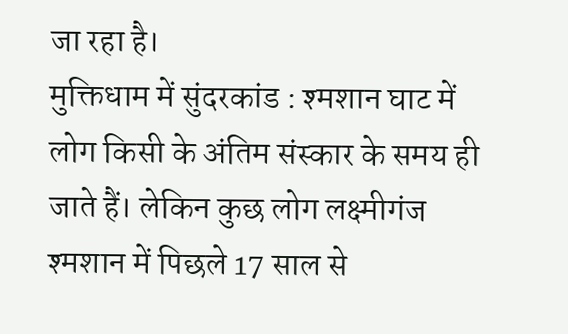जा रहा है।
मुक्तिधाम में सुंदरकांड : श्मशान घाट में लोग किसी के अंतिम संस्कार के समय ही जाते हैं। लेकिन कुछ लोग लक्ष्मीगंज श्मशान में पिछले 17 साल से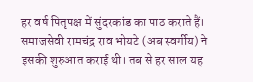हर वर्ष पितृपक्ष में सुंदरकांड का पाठ कराते हैं। समाजसेवी रामचंद्र राव भोयटे (अब स्वर्गीय) ने इसकी शुरुआत कराई थी। तब से हर साल यह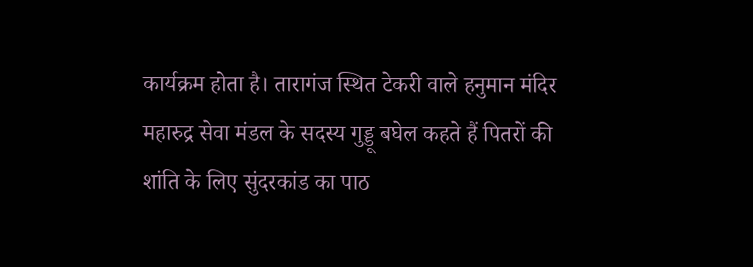कार्यक्रम होता है। तारागंज स्थित टेकरी वाले हनुमान मंदिर महारुद्र सेवा मंडल के सदस्य गुड्डू बघेल कहते हैं पितरों की शांति के लिए सुंदरकांड का पाठ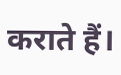कराते हैं।